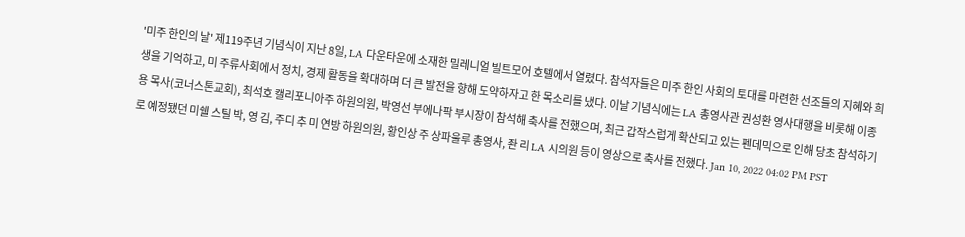'미주 한인의 날' 제119주년 기념식이 지난 8일, LA 다운타운에 소재한 밀레니얼 빌트모어 호텔에서 열렸다. 참석자들은 미주 한인 사회의 토대를 마련한 선조들의 지혜와 희생을 기억하고, 미 주류사회에서 정치, 경제 활동을 확대하며 더 큰 발전을 향해 도약하자고 한 목소리를 냈다. 이날 기념식에는 LA 총영사관 권성환 영사대행을 비롯해 이종용 목사(코너스톤교회), 최석호 캘리포니아주 하원의원, 박영선 부에나팍 부시장이 참석해 축사를 전했으며, 최근 갑작스럽게 확산되고 있는 펜데믹으로 인해 당초 참석하기로 예정됐던 미쉘 스틸 박, 영 김, 주디 추 미 연방 하원의원, 황인상 주 상파울루 총영사, 좐 리 LA 시의원 등이 영상으로 축사를 전했다. Jan 10, 2022 04:02 PM PST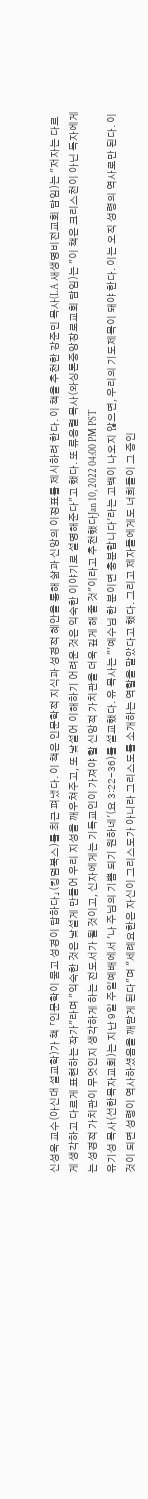신성욱 교수(아신대 설교학)가 책 「인문학이 묻고 성경이 답하다」(킹덤북스)를 최근 펴냈다. 이 책은 인문학적 지식과 성경적 혜안을 통해 삶과 신앙의 이정표를 제시하려 한다. 이 책을 추천한 강준민 목사(LA 새생명비전교회 담임)는 "저자는 다르게 생각하고 다르게 표현하는 작가"라며 "익숙한 것은 낯설게 만들어 우리 지성을 깨우쳐주고, 또 낯설어 이해하기 어려운 것은 익숙한 이야기로 설명해준다"고 했다. 또 류응렬 목사(와싱톤중앙장로교회 담임)는 "이 책은 크리스천이 아닌 독자에게는 성경적 가치관이 무엇인지 생각하게 하는 전도서가 될 것이고, 신자에게는 기독교인이 가져야 할 신앙적 가치관을 더욱 깊게 해 줄 것"이라고 추천했다Jan 10, 2022 04:00 PM PST
유기성 목사(선한목자교회)는 지난 9일 주일예배에서 '나 주님의 기쁨 되기 원하네'(요 3:22-36)를 설교했다. 유 목사는 "'예수님 한 분이면 충분합니다'라는 고백이 나오지 않으면, 우리의 기도제목이 돼야 한다. 이는 오직 성령의 역사로만 된다. 이것이 되면 성령이 역사하셨음을 깨닫게 된다"며 "세례요한은 자신이 그리스도가 아니라 그리스도를 소개하는 역할을 맡았다고 했다. 그리고 제자들에게도 너희들이 그 증인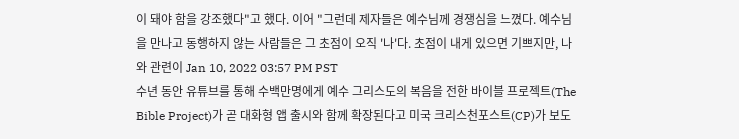이 돼야 함을 강조했다"고 했다. 이어 "그런데 제자들은 예수님께 경쟁심을 느꼈다. 예수님을 만나고 동행하지 않는 사람들은 그 초점이 오직 '나'다. 초점이 내게 있으면 기쁘지만, 나와 관련이 Jan 10, 2022 03:57 PM PST
수년 동안 유튜브를 통해 수백만명에게 예수 그리스도의 복음을 전한 바이블 프로젝트(The Bible Project)가 곧 대화형 앱 출시와 함께 확장된다고 미국 크리스천포스트(CP)가 보도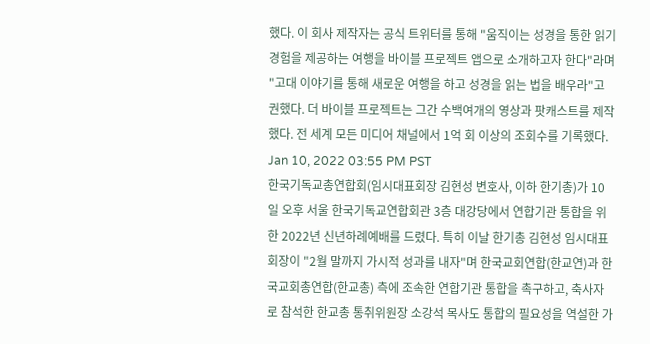했다. 이 회사 제작자는 공식 트위터를 통해 "움직이는 성경을 통한 읽기 경험을 제공하는 여행을 바이블 프로젝트 앱으로 소개하고자 한다"라며 "고대 이야기를 통해 새로운 여행을 하고 성경을 읽는 법을 배우라"고 권했다. 더 바이블 프로젝트는 그간 수백여개의 영상과 팟캐스트를 제작했다. 전 세계 모든 미디어 채널에서 1억 회 이상의 조회수를 기록했다. Jan 10, 2022 03:55 PM PST
한국기독교총연합회(임시대표회장 김현성 변호사, 이하 한기총)가 10일 오후 서울 한국기독교연합회관 3층 대강당에서 연합기관 통합을 위한 2022년 신년하례예배를 드렸다. 특히 이날 한기총 김현성 임시대표회장이 "2월 말까지 가시적 성과를 내자"며 한국교회연합(한교연)과 한국교회총연합(한교총) 측에 조속한 연합기관 통합을 촉구하고, 축사자로 참석한 한교총 통취위원장 소강석 목사도 통합의 필요성을 역설한 가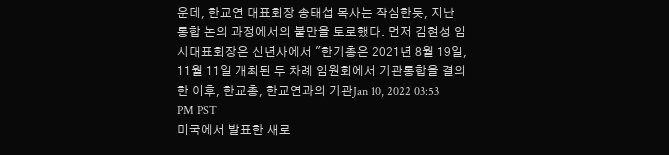운데, 한교연 대표회장 송태섭 목사는 작심한듯, 지난 통합 논의 과정에서의 불만을 토로했다. 먼저 김현성 임시대표회장은 신년사에서 "한기총은 2021년 8월 19일, 11월 11일 개최된 두 차례 임원회에서 기관통합을 결의한 이후, 한교총, 한교연과의 기관Jan 10, 2022 03:53 PM PST
미국에서 발표한 새로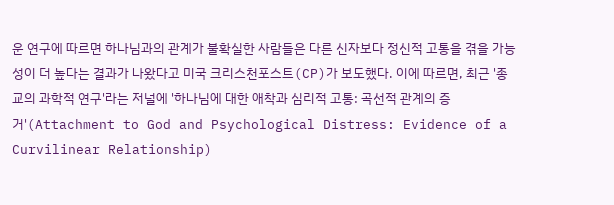운 연구에 따르면 하나님과의 관계가 불확실한 사람들은 다른 신자보다 정신적 고통을 겪을 가능성이 더 높다는 결과가 나왔다고 미국 크리스천포스트(CP)가 보도했다. 이에 따르면, 최근 '종교의 과학적 연구'라는 저널에 '하나님에 대한 애착과 심리적 고통: 곡선적 관계의 증거'(Attachment to God and Psychological Distress: Evidence of a Curvilinear Relationship)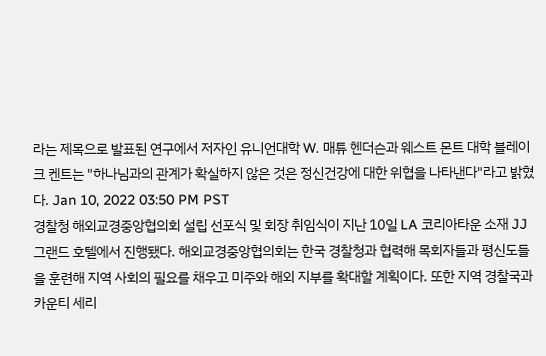라는 제목으로 발표된 연구에서 저자인 유니언대학 W. 매튜 헨더슨과 웨스트 몬트 대학 블레이크 켄트는 "하나님과의 관계가 확실하지 않은 것은 정신건강에 대한 위협을 나타낸다"라고 밝혔다. Jan 10, 2022 03:50 PM PST
경찰청 해외교경중앙협의회 설립 선포식 및 회장 취임식이 지난 10일 LA 코리아타운 소재 JJ 그랜드 호텔에서 진행됐다. 해외교경중앙협의회는 한국 경찰청과 협력해 목회자들과 평신도들을 훈련해 지역 사회의 필요를 채우고 미주와 해외 지부를 확대할 계획이다. 또한 지역 경찰국과 카운티 세리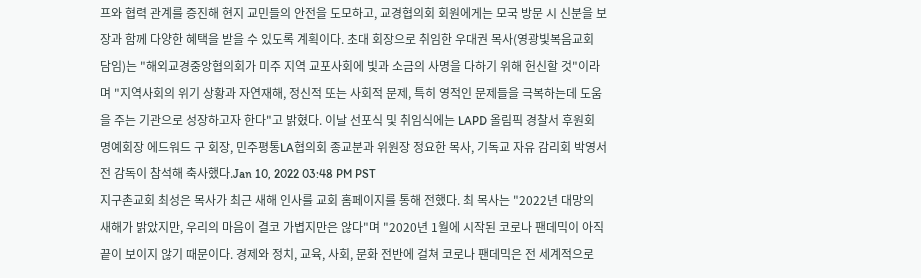프와 협력 관계를 증진해 현지 교민들의 안전을 도모하고, 교경협의회 회원에게는 모국 방문 시 신분을 보장과 함께 다양한 혜택을 받을 수 있도록 계획이다. 초대 회장으로 취임한 우대권 목사(영광빛복음교회 담임)는 "해외교경중앙협의회가 미주 지역 교포사회에 빛과 소금의 사명을 다하기 위해 헌신할 것"이라며 "지역사회의 위기 상황과 자연재해, 정신적 또는 사회적 문제, 특히 영적인 문제들을 극복하는데 도움을 주는 기관으로 성장하고자 한다"고 밝혔다. 이날 선포식 및 취임식에는 LAPD 올림픽 경찰서 후원회 명예회장 에드워드 구 회장, 민주평통LA협의회 종교분과 위원장 정요한 목사, 기독교 자유 감리회 박영서 전 감독이 참석해 축사했다.Jan 10, 2022 03:48 PM PST
지구촌교회 최성은 목사가 최근 새해 인사를 교회 홈페이지를 통해 전했다. 최 목사는 "2022년 대망의 새해가 밝았지만, 우리의 마음이 결코 가볍지만은 않다"며 "2020년 1월에 시작된 코로나 팬데믹이 아직 끝이 보이지 않기 때문이다. 경제와 정치, 교육, 사회, 문화 전반에 걸쳐 코로나 팬데믹은 전 세계적으로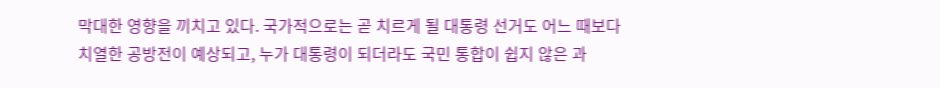막대한 영향을 끼치고 있다. 국가적으로는 곧 치르게 될 대통령 선거도 어느 때보다 치열한 공방전이 예상되고, 누가 대통령이 되더라도 국민 통합이 쉽지 않은 과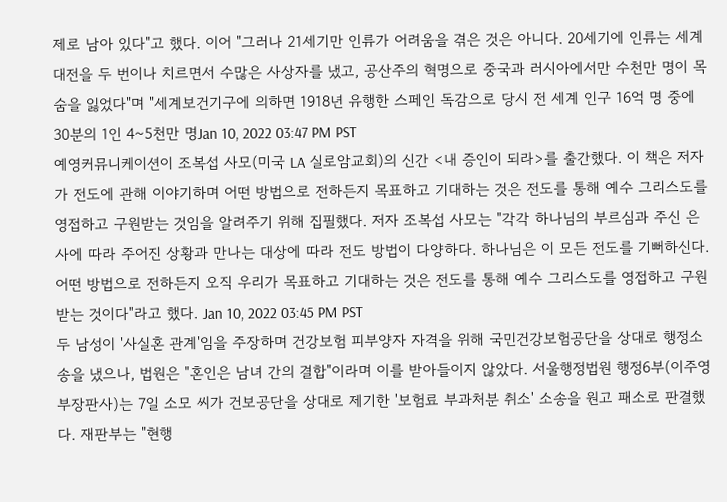제로 남아 있다"고 했다. 이어 "그러나 21세기만 인류가 어려움을 겪은 것은 아니다. 20세기에 인류는 세계대전을 두 번이나 치르면서 수많은 사상자를 냈고, 공산주의 혁명으로 중국과 러시아에서만 수천만 명이 목숨을 잃었다"며 "세계보건기구에 의하면 1918년 유행한 스페인 독감으로 당시 전 세계 인구 16억 명 중에 30분의 1인 4~5천만 명Jan 10, 2022 03:47 PM PST
예영커뮤니케이션이 조복섭 사모(미국 LA 실로암교회)의 신간 <내 증인이 되라>를 출간했다. 이 책은 저자가 전도에 관해 이야기하며 어떤 방법으로 전하든지 목표하고 기대하는 것은 전도를 통해 예수 그리스도를 영접하고 구원받는 것임을 알려주기 위해 집필했다. 저자 조복섭 사모는 "각각 하나님의 부르심과 주신 은사에 따라 주어진 상황과 만나는 대상에 따라 전도 방법이 다양하다. 하나님은 이 모든 전도를 기뻐하신다. 어떤 방법으로 전하든지 오직 우리가 목표하고 기대하는 것은 전도를 통해 예수 그리스도를 영접하고 구원받는 것이다"라고 했다. Jan 10, 2022 03:45 PM PST
두 남성이 '사실혼 관계'임을 주장하며 건강보험 피부양자 자격을 위해 국민건강보험공단을 상대로 행정소송을 냈으나, 법원은 "혼인은 남녀 간의 결합"이라며 이를 받아들이지 않았다. 서울행정법원 행정6부(이주영 부장판사)는 7일 소모 씨가 건보공단을 상대로 제기한 '보험료 부과처분 취소' 소송을 원고 패소로 판결했다. 재판부는 "현행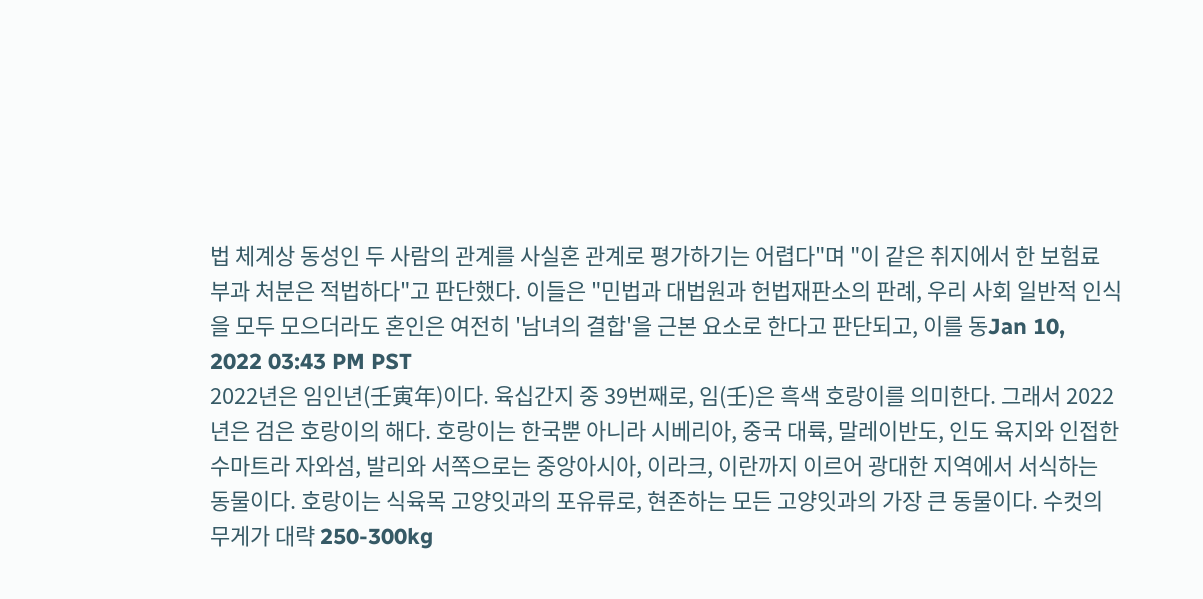법 체계상 동성인 두 사람의 관계를 사실혼 관계로 평가하기는 어렵다"며 "이 같은 취지에서 한 보험료 부과 처분은 적법하다"고 판단했다. 이들은 "민법과 대법원과 헌법재판소의 판례, 우리 사회 일반적 인식을 모두 모으더라도 혼인은 여전히 '남녀의 결합'을 근본 요소로 한다고 판단되고, 이를 동Jan 10, 2022 03:43 PM PST
2022년은 임인년(壬寅年)이다. 육십간지 중 39번째로, 임(壬)은 흑색 호랑이를 의미한다. 그래서 2022년은 검은 호랑이의 해다. 호랑이는 한국뿐 아니라 시베리아, 중국 대륙, 말레이반도, 인도 육지와 인접한 수마트라 자와섬, 발리와 서쪽으로는 중앙아시아, 이라크, 이란까지 이르어 광대한 지역에서 서식하는 동물이다. 호랑이는 식육목 고양잇과의 포유류로, 현존하는 모든 고양잇과의 가장 큰 동물이다. 수컷의 무게가 대략 250-300kg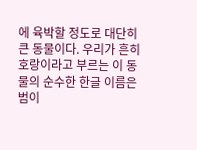에 육박할 정도로 대단히 큰 동물이다. 우리가 흔히 호랑이라고 부르는 이 동물의 순수한 한글 이름은 범이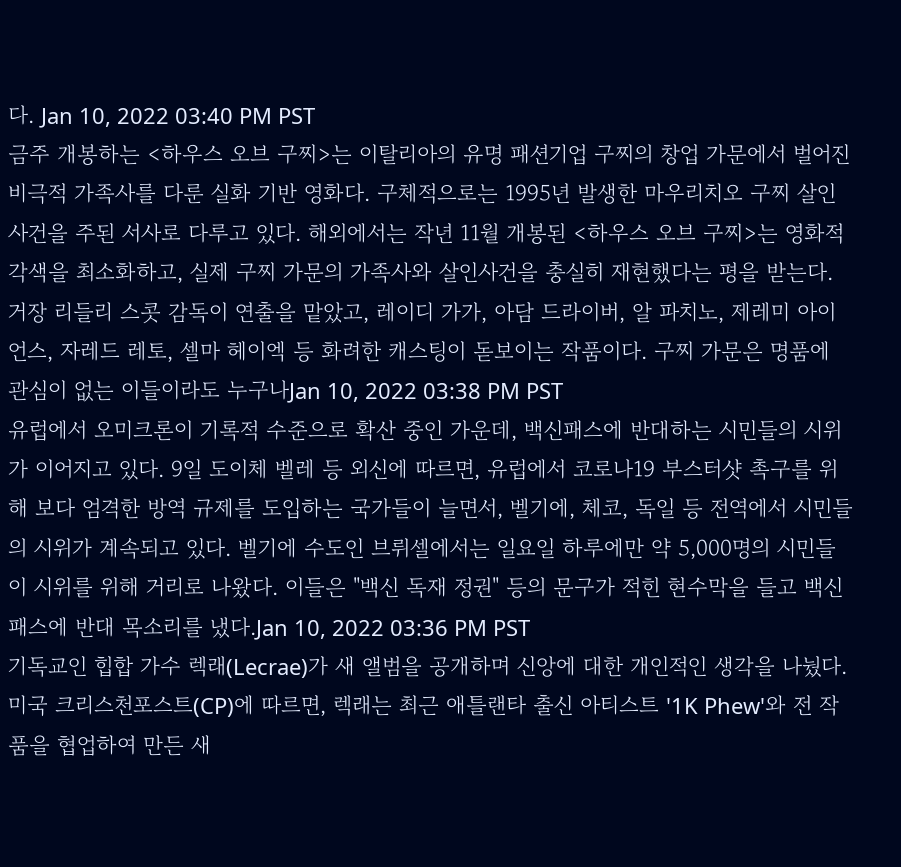다. Jan 10, 2022 03:40 PM PST
금주 개봉하는 <하우스 오브 구찌>는 이탈리아의 유명 패션기업 구찌의 창업 가문에서 벌어진 비극적 가족사를 다룬 실화 기반 영화다. 구체적으로는 1995년 발생한 마우리치오 구찌 살인사건을 주된 서사로 다루고 있다. 해외에서는 작년 11월 개봉된 <하우스 오브 구찌>는 영화적 각색을 최소화하고, 실제 구찌 가문의 가족사와 살인사건을 충실히 재현했다는 평을 받는다. 거장 리들리 스콧 감독이 연출을 맡았고, 레이디 가가, 아담 드라이버, 알 파치노, 제레미 아이언스, 자레드 레토, 셀마 헤이엑 등 화려한 캐스팅이 돋보이는 작품이다. 구찌 가문은 명품에 관심이 없는 이들이라도 누구나Jan 10, 2022 03:38 PM PST
유럽에서 오미크론이 기록적 수준으로 확산 중인 가운데, 백신패스에 반대하는 시민들의 시위가 이어지고 있다. 9일 도이체 벨레 등 외신에 따르면, 유럽에서 코로나19 부스터샷 촉구를 위해 보다 엄격한 방역 규제를 도입하는 국가들이 늘면서, 벨기에, 체코, 독일 등 전역에서 시민들의 시위가 계속되고 있다. 벨기에 수도인 브뤼셀에서는 일요일 하루에만 약 5,000명의 시민들이 시위를 위해 거리로 나왔다. 이들은 "백신 독재 정권" 등의 문구가 적힌 현수막을 들고 백신패스에 반대 목소리를 냈다.Jan 10, 2022 03:36 PM PST
기독교인 힙합 가수 렉래(Lecrae)가 새 앨범을 공개하며 신앙에 대한 개인적인 생각을 나눴다. 미국 크리스천포스트(CP)에 따르면, 렉래는 최근 애틀랜타 출신 아티스트 '1K Phew'와 전 작품을 협업하여 만든 새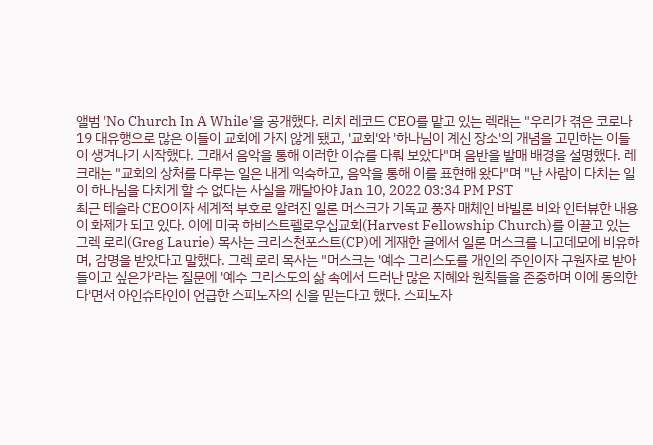앨범 'No Church In A While'을 공개했다. 리치 레코드 CEO를 맡고 있는 렉래는 "우리가 겪은 코로나19 대유행으로 많은 이들이 교회에 가지 않게 됐고, '교회'와 '하나님이 계신 장소'의 개념을 고민하는 이들이 생겨나기 시작했다. 그래서 음악을 통해 이러한 이슈를 다뤄 보았다"며 음반을 발매 배경을 설명했다. 레크래는 "교회의 상처를 다루는 일은 내게 익숙하고, 음악을 통해 이를 표현해 왔다"며 "난 사람이 다치는 일이 하나님을 다치게 할 수 없다는 사실을 깨달아야 Jan 10, 2022 03:34 PM PST
최근 테슬라 CEO이자 세계적 부호로 알려진 일론 머스크가 기독교 풍자 매체인 바빌론 비와 인터뷰한 내용이 화제가 되고 있다. 이에 미국 하비스트펠로우십교회(Harvest Fellowship Church)를 이끌고 있는 그렉 로리(Greg Laurie) 목사는 크리스천포스트(CP)에 게재한 글에서 일론 머스크를 니고데모에 비유하며, 감명을 받았다고 말했다. 그렉 로리 목사는 "머스크는 '예수 그리스도를 개인의 주인이자 구원자로 받아들이고 싶은가'라는 질문에 '예수 그리스도의 삶 속에서 드러난 많은 지혜와 원칙들을 존중하며 이에 동의한다'면서 아인슈타인이 언급한 스피노자의 신을 믿는다고 했다. 스피노자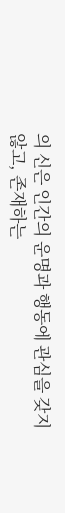의 신은 인간의 운명과 행동에 관심을 갖지 않고, 존재하는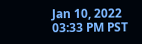Jan 10, 2022 03:33 PM PST